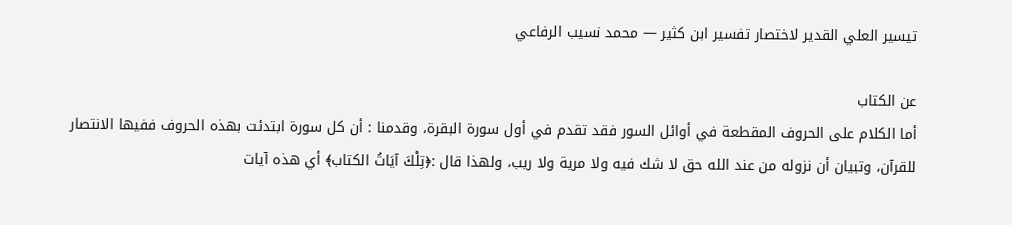تيسير العلي القدير لاختصار تفسير ابن كثير — محمد نسيب الرفاعي

عن الكتاب
أما الكلام على الحروف المقطعة في أوائل السور فقد تقدم في أول سورة البقرة، وقدمنا : أن كل سورة ابتدئت بهذه الحروف ففيها الانتصار للقرآن، وتبيان أن نزوله من عند الله حق لا شك فيه ولا مرية ولا ريب، ولهذا قال :﴿تِلْكَ آيَاتُ الكتاب﴾ أي هذه آيات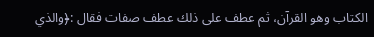الكتاب وهو القرآن، ثم عطف على ذلك عطف صفات فقال :﴿والذي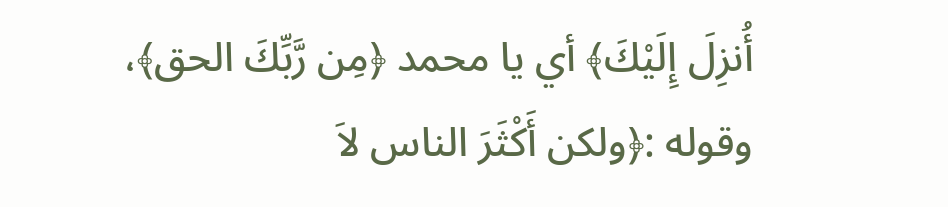أُنزِلَ إِلَيْكَ﴾ أي يا محمد ﴿مِن رَّبِّكَ الحق﴾، وقوله :﴿ولكن أَكْثَرَ الناس لاَ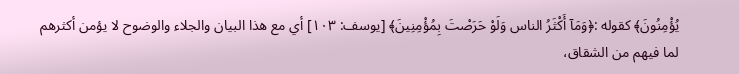يُؤْمِنُونَ﴾ كقوله :﴿وَمَآ أَكْثَرُ الناس وَلَوْ حَرَصْتَ بِمُؤْمِنِينَ﴾ [يوسف: ١٠٣] أي مع هذا البيان والجلاء والوضوح لا يؤمن أكثرهم لما فيهم من الشقاق،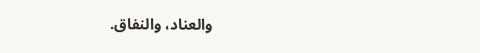والعناد، والنفاق.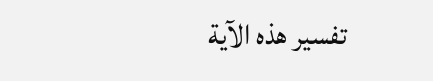تفسير هذه الآية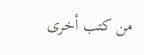من كتب أخرى